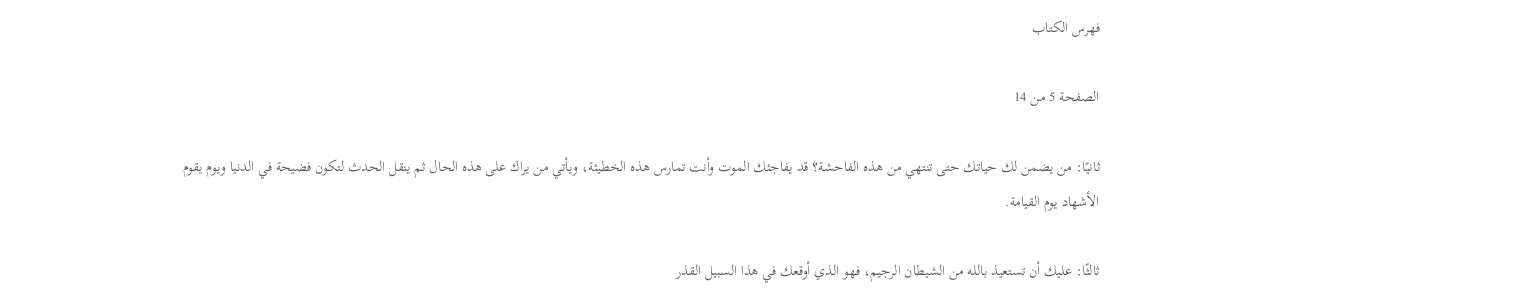فهرس الكتاب

الصفحة 5 من 14

ثانيًا: من يضمن لك حياتك حتى تنتهي من هذه الفاحشة؟ قد يفاجئك الموت وأنت تمارس هذه الخطيئة، ويأتي من يراك على هذه الحال ثم ينقل الحدث لتكون فضيحة في الدنيا ويوم يقوم الأشهاد يوم القيامة.

ثالثًا: عليك أن تستعيذ بالله من الشيطان الرجيم، فهو الذي أوقعك في هذا السبيل القذر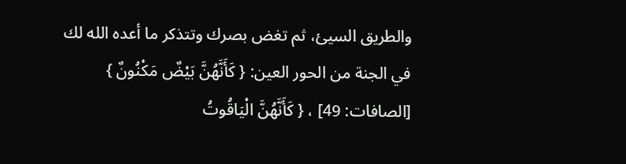والطريق السيئ، ثم تغض بصرك وتتذكر ما أعده الله لك في الجنة من الحور العين: { كَأَنَّهُنَّ بَيْضٌ مَكْنُونٌ } [الصافات: 49] ، { كَأَنَّهُنَّ الْيَاقُوتُ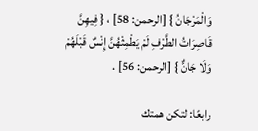وَالْمَرْجَانُ } [الرحمن: 58] ، { فِيهِنَّ قَاصِرَاتُ الطَّرْفِ لَمْ يَطْمِثْهُنَّ إِنْسٌ قَبْلَهُمْ وَلَا جَانٌّ } [الرحمن: 56] .

رابعًا: لتكن همتك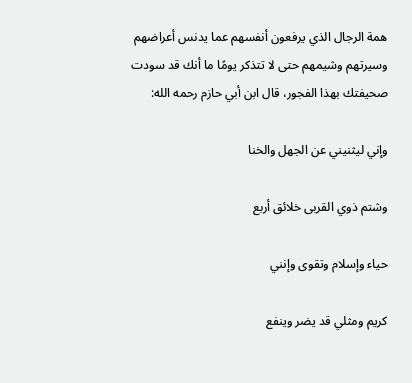همة الرجال الذي يرفعون أنفسهم عما يدنس أعراضهم وسيرتهم وشيمهم حتى لا تتذكر يومًا ما أنك قد سودت صحيفتك بهذا الفجور، قال ابن أبي حازم رحمه الله:

وإني ليثنيني عن الجهل والخنا

وشتم ذوي القربى خلائق أربع

حياء وإسلام وتقوى وإنني

كريم ومثلي قد يضر وينفع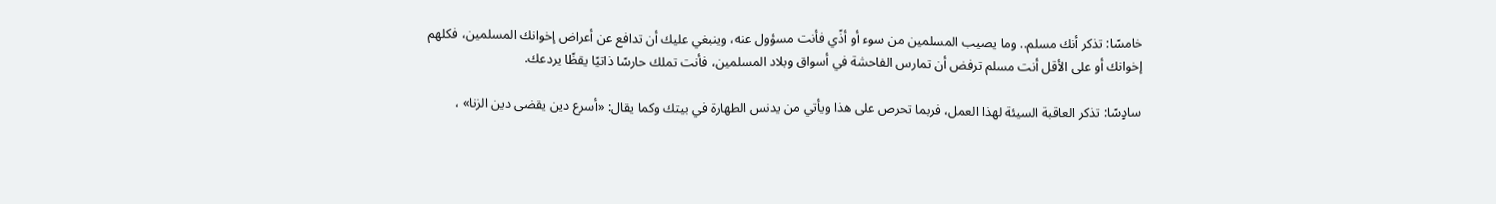خامسًا: تذكر أنك مسلم.. وما يصيب المسلمين من سوء أو أذًي فأنت مسؤول عنه، وينبغي عليك أن تدافع عن أعراض إخوانك المسلمين، فكلهم إخوانك أو على الأقل أنت مسلم ترفض أن تمارس الفاحشة في أسواق وبلاد المسلمين، فأنت تملك حارسًا ذاتيًا يقظًا يردعك.

سادٍسًا: تذكر العاقبة السيئة لهذا العمل، فربما تحرص على هذا ويأتي من يدنس الطهارة في بيتك وكما يقال: «أسرع دين يقضى دين الزنا» ،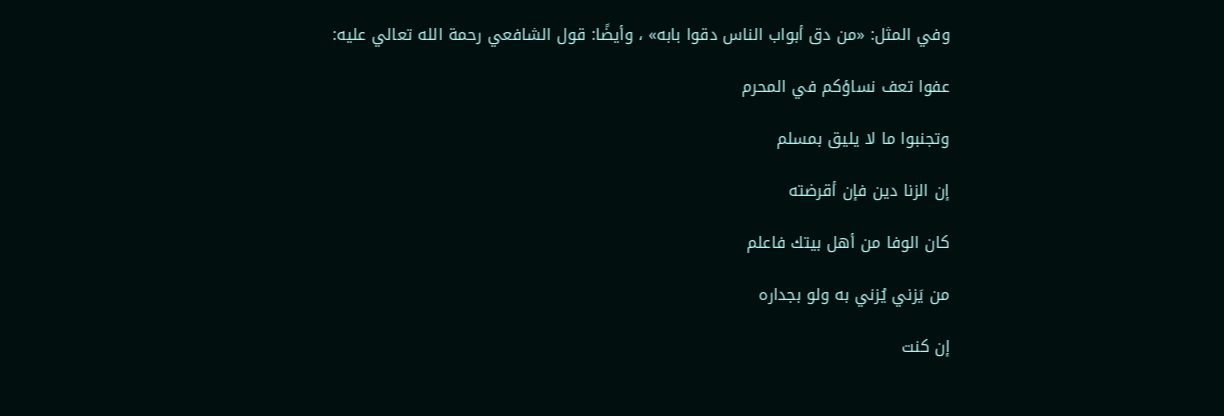وفي المثل: «من دق أبواب الناس دقوا بابه» ، وأيضًا: قول الشافعي رحمة الله تعالي عليه:

عفوا تعف نساؤكم في المحرم

وتجنبوا ما لا يليق بمسلم

إن الزنا دين فإن أقرضته

كان الوفا من أهل بيتك فاعلم

من يَزني يُزني به ولو بجداره

إن كنت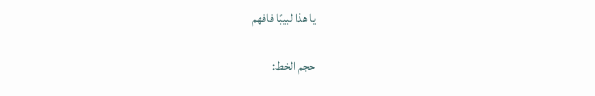يا هذا لبيبًا فافهم

حجم الخط: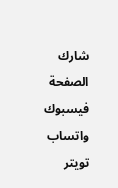شارك الصفحة
فيسبوك واتساب تويتر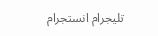تليجرام انستجرام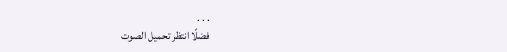. . .
فضلًا انتظر تحميل الصوت